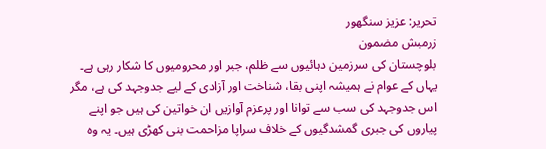تحریر: عزیز سنگھور
زرمبش مضمون
بلوچستان کی سرزمین دہائیوں سے ظلم، جبر اور محرومیوں کا شکار رہی ہے۔ یہاں کے عوام نے ہمیشہ اپنی بقا، شناخت اور آزادی کے لیے جدوجہد کی ہے، مگر اس جدوجہد کی سب سے توانا اور پرعزم آوازیں ان خواتین کی ہیں جو اپنے پیاروں کی جبری گمشدگیوں کے خلاف سراپا مزاحمت بنی کھڑی ہیں۔ یہ وہ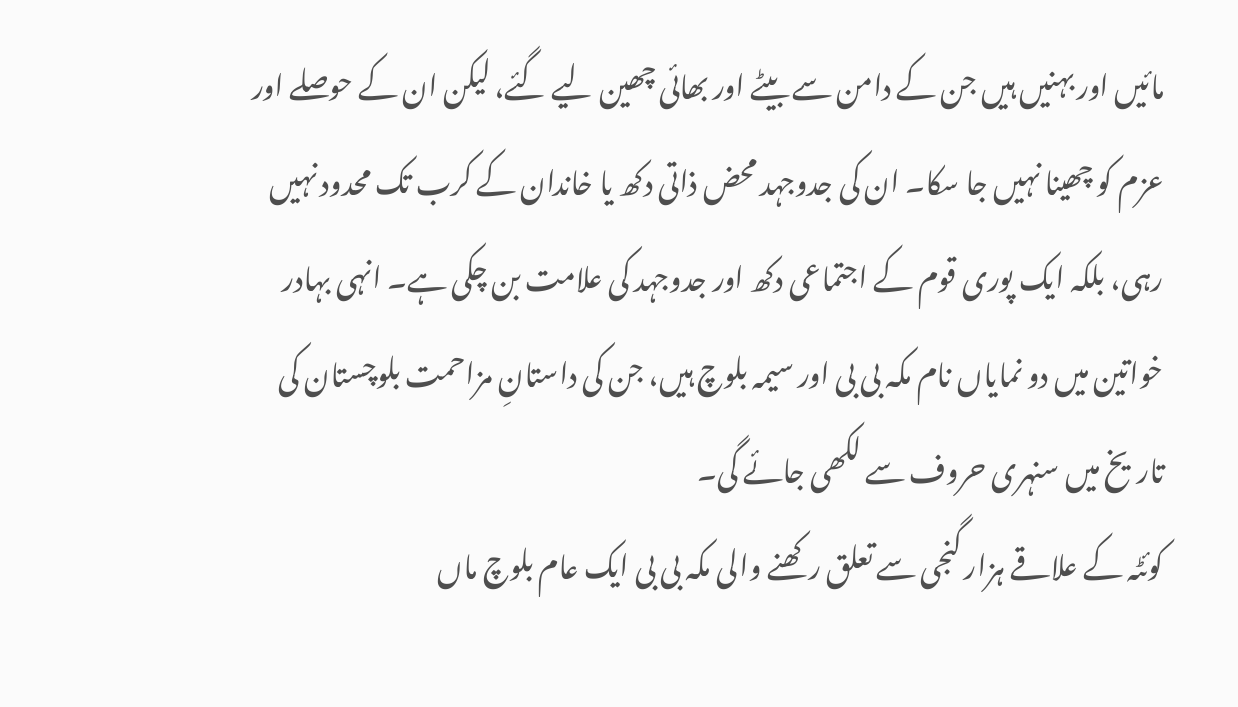مائیں اور بہنیں ہیں جن کے دامن سے بیٹے اور بھائی چھین لیے گئے، لیکن ان کے حوصلے اور عزم کو چھینا نہیں جا سکا۔ ان کی جدوجہد محض ذاتی دکھ یا خاندان کے کرب تک محدود نہیں رہی، بلکہ ایک پوری قوم کے اجتماعی دکھ اور جدوجہد کی علامت بن چکی ہے۔ انہی بہادر خواتین میں دو نمایاں نام مکہ بی بی اور سیمہ بلوچ ہیں، جن کی داستانِ مزاحمت بلوچستان کی تاریخ میں سنہری حروف سے لکھی جائے گی۔
کوئٹہ کے علاقے ہزار گنجی سے تعلق رکھنے والی مکہ بی بی ایک عام بلوچ ماں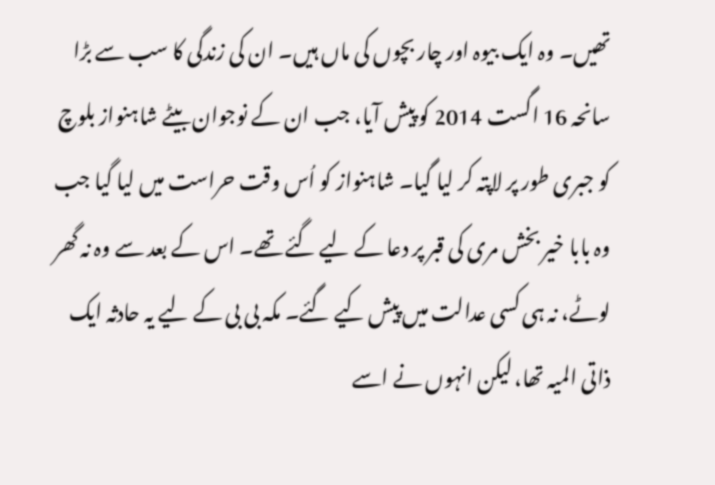تھیں۔ وہ ایک بیوہ اور چار بچوں کی ماں ہیں۔ ان کی زندگی کا سب سے بڑا سانحہ 16 اگست 2014 کو پیش آیا، جب ان کے نوجوان بیٹے شاہنواز بلوچ کو جبری طور پر لاپتہ کر لیا گیا۔ شاہنواز کو اُس وقت حراست میں لیا گیا جب وہ بابا خیر بخش مری کی قبر پر دعا کے لیے گئے تھے۔ اس کے بعد سے وہ نہ گھر لوٹے، نہ ہی کسی عدالت میں پیش کیے گئے۔ مکہ بی بی کے لیے یہ حادثہ ایک ذاتی المیہ تھا، لیکن انہوں نے اسے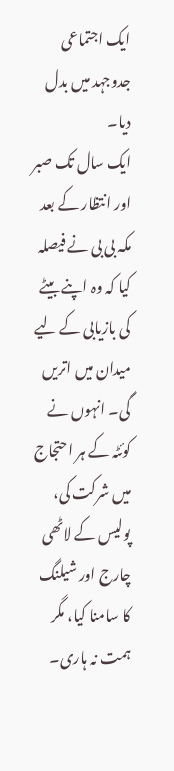ایک اجتماعی جدوجہد میں بدل دیا۔
ایک سال تک صبر اور انتظار کے بعد مکہ بی بی نے فیصلہ کیا کہ وہ اپنے بیٹے کی بازیابی کے لیے میدان میں اتریں گی۔ انہوں نے کوئٹہ کے ہر احتجاج میں شرکت کی، پولیس کے لاٹھی چارج اور شیلنگ کا سامنا کیا، مگر ہمت نہ ہاری۔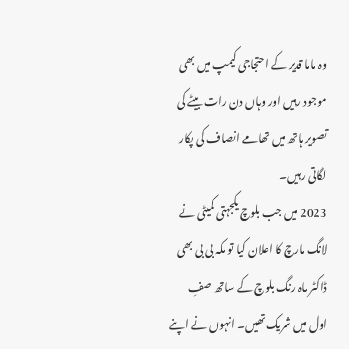وہ ماما قدیر کے احتجاجی کیمپ میں بھی موجود رہیں اور وہاں دن رات بیٹے کی تصویر ہاتھ میں تھامے انصاف کی پکار لگاتی رہیں۔
2023 میں جب بلوچ یکجہتی کمیٹی نے لانگ مارچ کا اعلان کیا تو مکہ بی بی بھی ڈاکٹر ماہ رنگ بلوچ کے ساتھ صفِ اول میں شریک تھیں۔ انہوں نے اپنے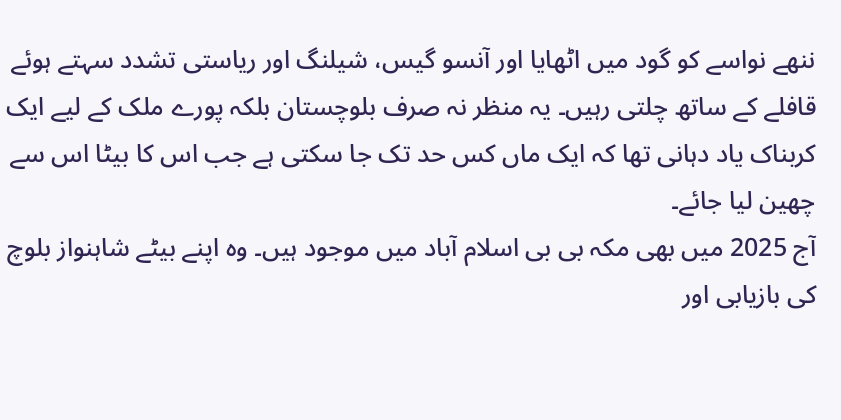ننھے نواسے کو گود میں اٹھایا اور آنسو گیس، شیلنگ اور ریاستی تشدد سہتے ہوئے قافلے کے ساتھ چلتی رہیں۔ یہ منظر نہ صرف بلوچستان بلکہ پورے ملک کے لیے ایک کربناک یاد دہانی تھا کہ ایک ماں کس حد تک جا سکتی ہے جب اس کا بیٹا اس سے چھین لیا جائے۔
آج 2025 میں بھی مکہ بی بی اسلام آباد میں موجود ہیں۔ وہ اپنے بیٹے شاہنواز بلوچ کی بازیابی اور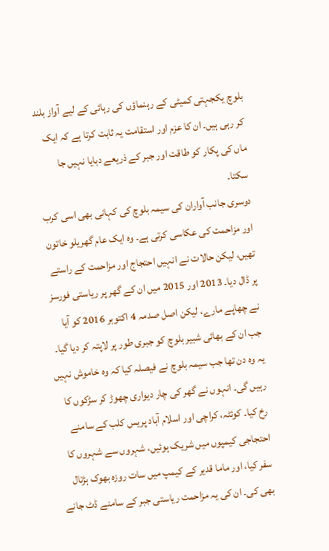بلوچ یکجہتی کمیٹی کے رہنماؤں کی رہائی کے لیے آواز بلند کر رہی ہیں۔ ان کا عزم اور استقامت یہ ثابت کرتا ہے کہ ایک ماں کی پکار کو طاقت اور جبر کے ذریعے دبایا نہیں جا سکتا۔
دوسری جانب آواران کی سیمہ بلوچ کی کہانی بھی اسی کرب اور مزاحمت کی عکاسی کرتی ہے۔ وہ ایک عام گھریلو خاتون تھیں، لیکن حالات نے انہیں احتجاج اور مزاحمت کے راستے پر ڈال دیا۔ 2013 اور 2015 میں ان کے گھر پر ریاستی فورسز نے چھاپے مارے، لیکن اصل صدمہ 4 اکتوبر 2016 کو آیا جب ان کے بھائی شبیر بلوچ کو جبری طور پر لاپتہ کر دیا گیا۔
یہ وہ دن تھا جب سیمہ بلوچ نے فیصلہ کیا کہ وہ خاموش نہیں رہیں گی۔ انہوں نے گھر کی چار دیواری چھوڑ کر سڑکوں کا رخ کیا۔ کوئٹہ، کراچی اور اسلام آباد پریس کلب کے سامنے احتجاجی کیمپوں میں شریک ہوئیں، شہروں سے شہروں کا سفر کیا، اور ماما قدیر کے کیمپ میں سات روزہ بھوک ہڑتال بھی کی۔ ان کی یہ مزاحمت ریاستی جبر کے سامنے ڈٹ جانے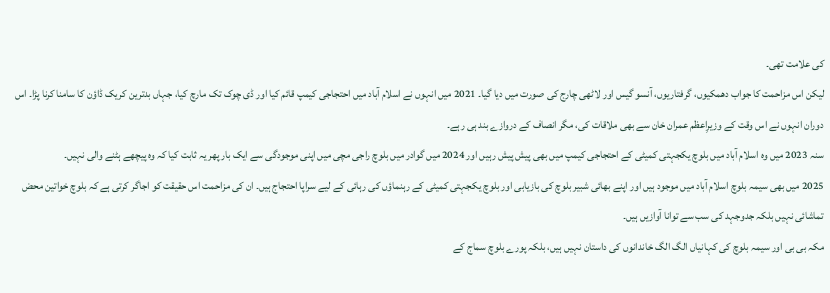کی علامت تھی۔
لیکن اس مزاحمت کا جواب دھمکیوں، گرفتاریوں، آنسو گیس اور لاٹھی چارج کی صورت میں دیا گیا۔ 2021 میں انہوں نے اسلام آباد میں احتجاجی کیمپ قائم کیا اور ڈی چوک تک مارچ کیا، جہاں بدترین کریک ڈاؤن کا سامنا کرنا پڑا۔ اس دوران انہوں نے اس وقت کے وزیرِاعظم عمران خان سے بھی ملاقات کی، مگر انصاف کے دروازے بند ہی رہے۔
سنہ 2023 میں وہ اسلام آباد میں بلوچ یکجہتی کمیٹی کے احتجاجی کیمپ میں بھی پیش پیش رہیں اور 2024 میں گوادر میں بلوچ راجی مچی میں اپنی موجودگی سے ایک بار پھر یہ ثابت کیا کہ وہ پیچھے ہٹنے والی نہیں۔
2025 میں بھی سیمہ بلوچ اسلام آباد میں موجود ہیں اور اپنے بھائی شبیر بلوچ کی بازیابی اور بلوچ یکجہتی کمیٹی کے رہنماؤں کی رہائی کے لیے سراپا احتجاج ہیں۔ ان کی مزاحمت اس حقیقت کو اجاگر کرتی ہے کہ بلوچ خواتین محض تماشائی نہیں بلکہ جدوجہد کی سب سے توانا آوازیں ہیں۔
مکہ بی بی اور سیمہ بلوچ کی کہانیاں الگ الگ خاندانوں کی داستان نہیں ہیں، بلکہ پورے بلوچ سماج کے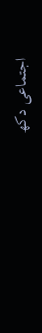اجتماعی دکھ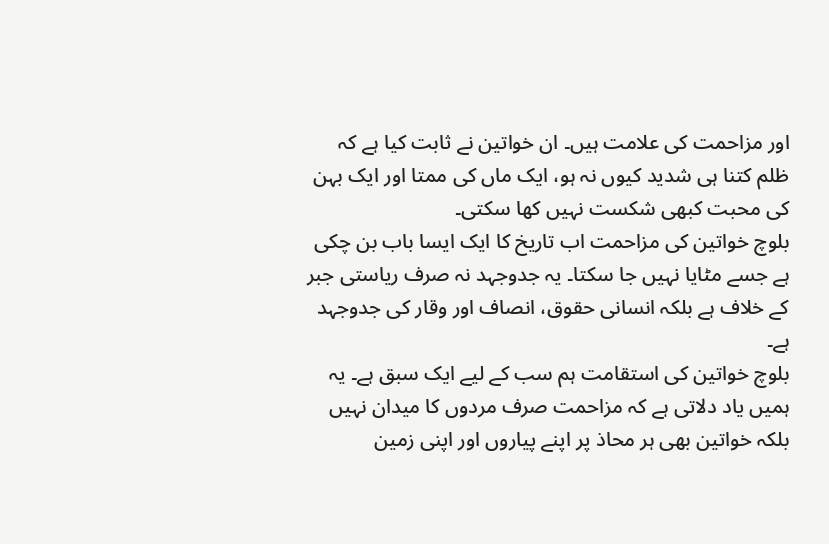اور مزاحمت کی علامت ہیں۔ ان خواتین نے ثابت کیا ہے کہ ظلم کتنا ہی شدید کیوں نہ ہو، ایک ماں کی ممتا اور ایک بہن کی محبت کبھی شکست نہیں کھا سکتی۔
بلوچ خواتین کی مزاحمت اب تاریخ کا ایک ایسا باب بن چکی ہے جسے مٹایا نہیں جا سکتا۔ یہ جدوجہد نہ صرف ریاستی جبر کے خلاف ہے بلکہ انسانی حقوق، انصاف اور وقار کی جدوجہد ہے۔
بلوچ خواتین کی استقامت ہم سب کے لیے ایک سبق ہے۔ یہ ہمیں یاد دلاتی ہے کہ مزاحمت صرف مردوں کا میدان نہیں بلکہ خواتین بھی ہر محاذ پر اپنے پیاروں اور اپنی زمین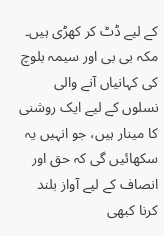کے لیے ڈٹ کر کھڑی ہیں۔ مکہ بی بی اور سیمہ بلوچ کی کہانیاں آنے والی نسلوں کے لیے ایک روشنی کا مینار ہیں، جو انہیں یہ سکھائیں گی کہ حق اور انصاف کے لیے آواز بلند کرنا کبھی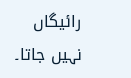رائیگاں نہیں جاتا۔